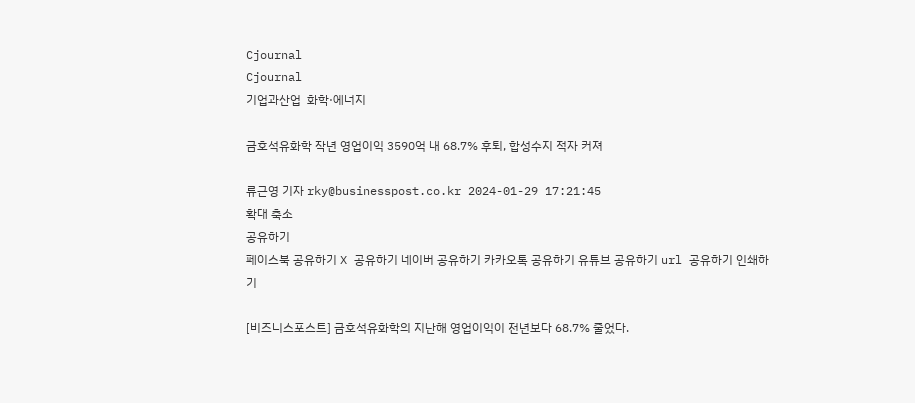Cjournal
Cjournal
기업과산업  화학·에너지

금호석유화학 작년 영업이익 3590억 내 68.7% 후퇴, 합성수지 적자 커져

류근영 기자 rky@businesspost.co.kr 2024-01-29 17:21:45
확대 축소
공유하기
페이스북 공유하기 X 공유하기 네이버 공유하기 카카오톡 공유하기 유튜브 공유하기 url 공유하기 인쇄하기

[비즈니스포스트] 금호석유화학의 지난해 영업이익이 전년보다 68.7% 줄었다.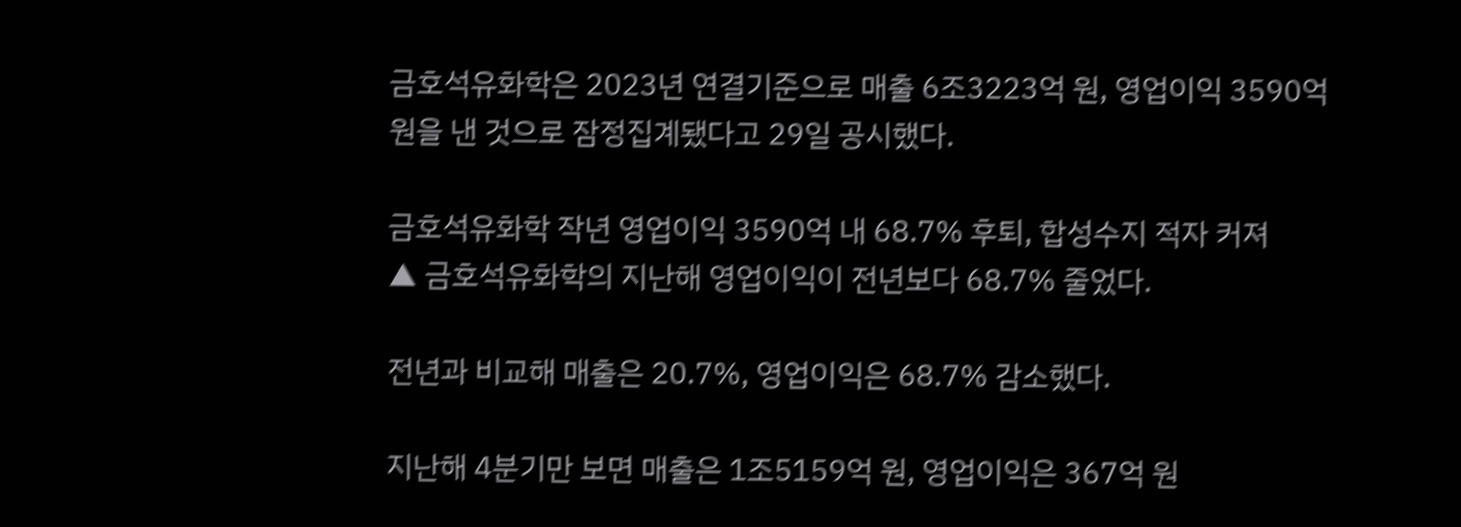금호석유화학은 2023년 연결기준으로 매출 6조3223억 원, 영업이익 3590억 원을 낸 것으로 잠정집계됐다고 29일 공시했다.

금호석유화학 작년 영업이익 3590억 내 68.7% 후퇴, 합성수지 적자 커져
▲ 금호석유화학의 지난해 영업이익이 전년보다 68.7% 줄었다.

전년과 비교해 매출은 20.7%, 영업이익은 68.7% 감소했다.

지난해 4분기만 보면 매출은 1조5159억 원, 영업이익은 367억 원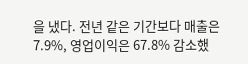을 냈다. 전년 같은 기간보다 매출은 7.9%, 영업이익은 67.8% 감소했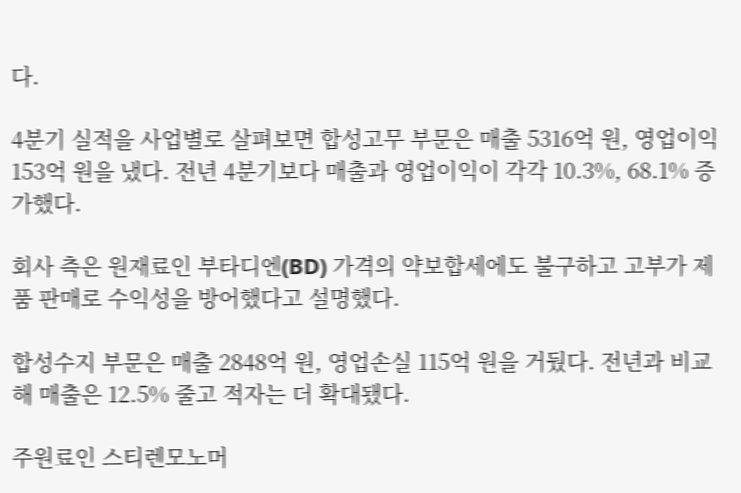다.

4분기 실적을 사업별로 살펴보면 합성고무 부문은 매출 5316억 원, 영업이익 153억 원을 냈다. 전년 4분기보다 매출과 영업이익이 각각 10.3%, 68.1% 증가했다.

회사 측은 원재료인 부타디엔(BD) 가격의 약보합세에도 불구하고 고부가 제품 판매로 수익성을 방어했다고 설명했다.

합성수지 부문은 매출 2848억 원, 영업손실 115억 원을 거뒀다. 전년과 비교해 매출은 12.5% 줄고 적자는 더 확대됐다.

주원료인 스티렌모노머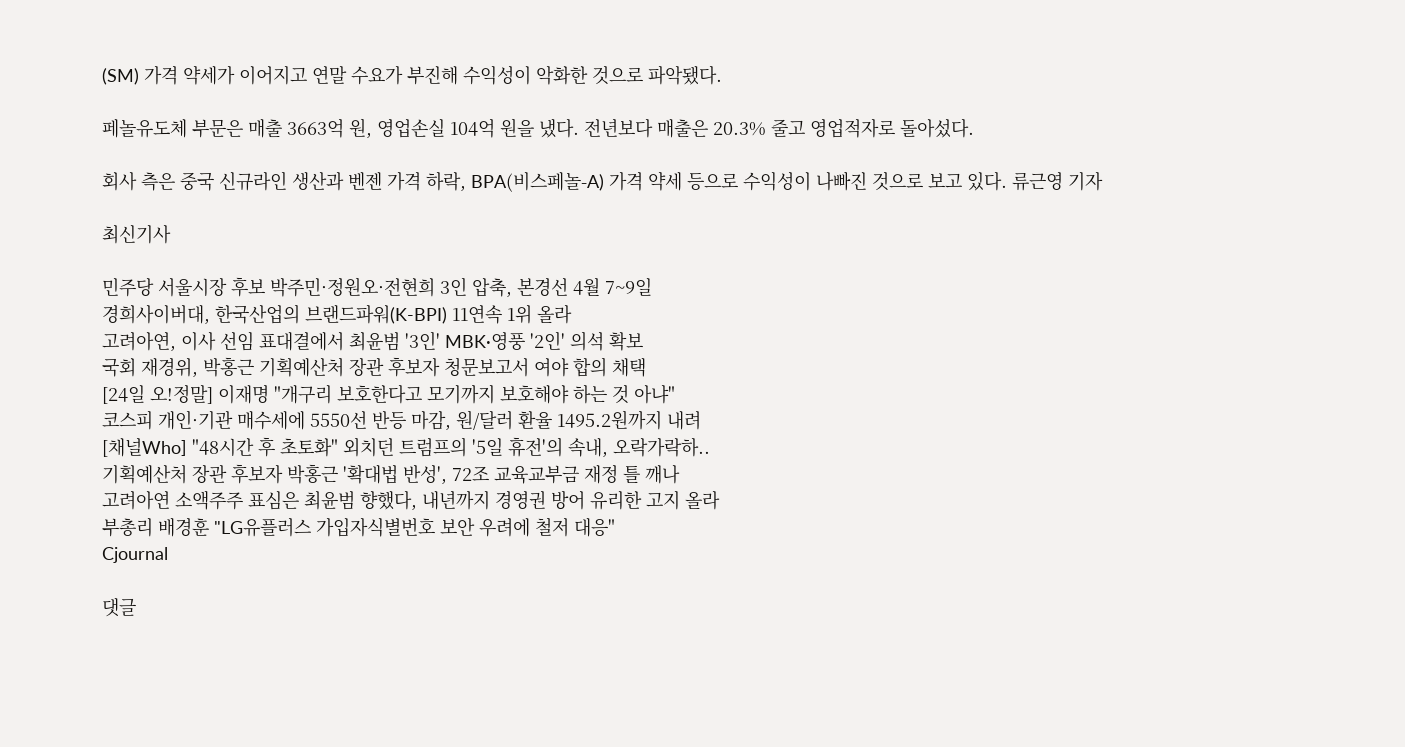(SM) 가격 약세가 이어지고 연말 수요가 부진해 수익성이 악화한 것으로 파악됐다.

페놀유도체 부문은 매출 3663억 원, 영업손실 104억 원을 냈다. 전년보다 매출은 20.3% 줄고 영업적자로 돌아섰다.

회사 측은 중국 신규라인 생산과 벤젠 가격 하락, BPA(비스페놀-A) 가격 약세 등으로 수익성이 나빠진 것으로 보고 있다. 류근영 기자

최신기사

민주당 서울시장 후보 박주민·정원오·전현희 3인 압축, 본경선 4월 7~9일
경희사이버대, 한국산업의 브랜드파워(K-BPI) 11연속 1위 올라
고려아연, 이사 선임 표대결에서 최윤범 '3인' MBK·영풍 '2인' 의석 확보
국회 재경위, 박홍근 기획예산처 장관 후보자 청문보고서 여야 합의 채택
[24일 오!정말] 이재명 "개구리 보호한다고 모기까지 보호해야 하는 것 아냐"
코스피 개인·기관 매수세에 5550선 반등 마감, 원/달러 환율 1495.2원까지 내려
[채널Who] "48시간 후 초토화" 외치던 트럼프의 '5일 휴전'의 속내, 오락가락하..
기획예산처 장관 후보자 박홍근 '확대법 반성', 72조 교육교부금 재정 틀 깨나
고려아연 소액주주 표심은 최윤범 향했다, 내년까지 경영권 방어 유리한 고지 올라
부총리 배경훈 "LG유플러스 가입자식별번호 보안 우려에 철저 대응"
Cjournal

댓글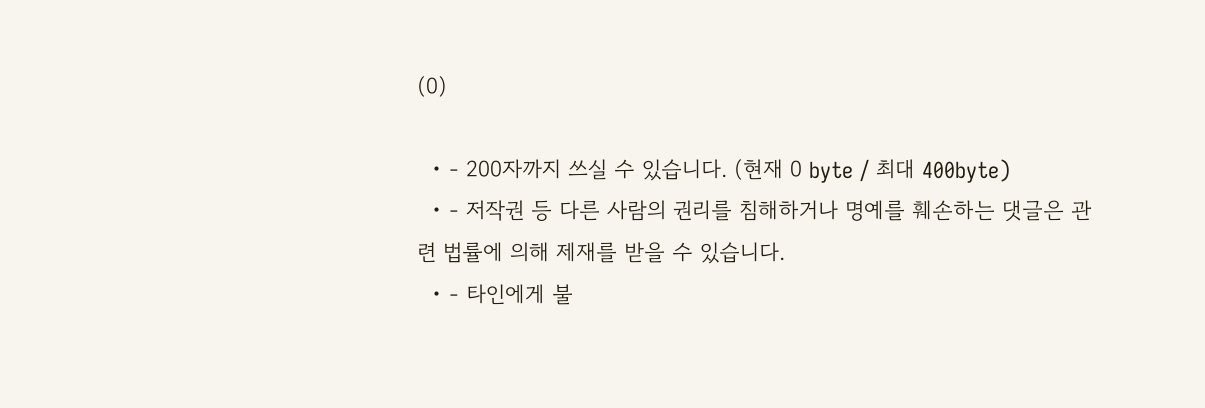(0)

  • - 200자까지 쓰실 수 있습니다. (현재 0 byte / 최대 400byte)
  • - 저작권 등 다른 사람의 권리를 침해하거나 명예를 훼손하는 댓글은 관련 법률에 의해 제재를 받을 수 있습니다.
  • - 타인에게 불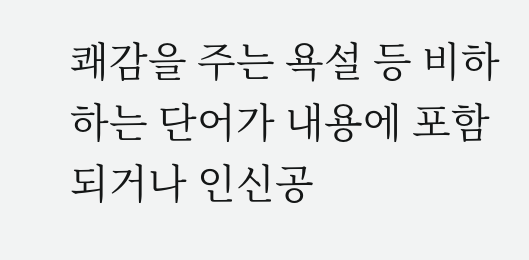쾌감을 주는 욕설 등 비하하는 단어가 내용에 포함되거나 인신공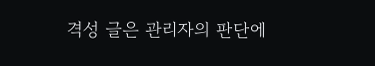격성 글은 관리자의 판단에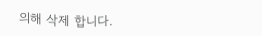의해 삭제 합니다.